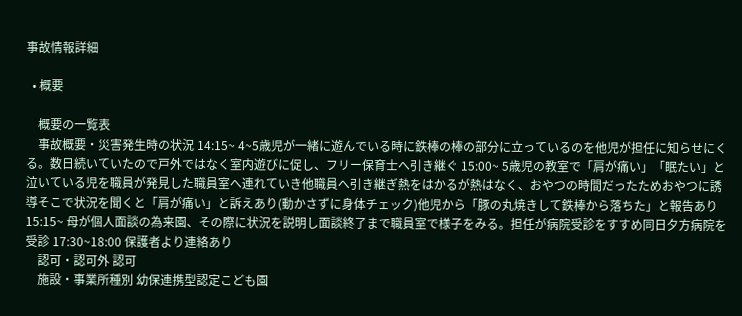事故情報詳細

  • 概要

    概要の一覧表
    事故概要・災害発生時の状況 14:15~ 4~5歳児が一緒に遊んでいる時に鉄棒の棒の部分に立っているのを他児が担任に知らせにくる。数日続いていたので戸外ではなく室内遊びに促し、フリー保育士へ引き継ぐ 15:00~ 5歳児の教室で「肩が痛い」「眠たい」と泣いている児を職員が発見した職員室へ連れていき他職員へ引き継ぎ熱をはかるが熱はなく、おやつの時間だったためおやつに誘導そこで状況を聞くと「肩が痛い」と訴えあり(動かさずに身体チェック)他児から「豚の丸焼きして鉄棒から落ちた」と報告あり 15:15~ 母が個人面談の為来園、その際に状況を説明し面談終了まで職員室で様子をみる。担任が病院受診をすすめ同日夕方病院を受診 17:30~18:00 保護者より連絡あり
    認可・認可外 認可
    施設・事業所種別 幼保連携型認定こども園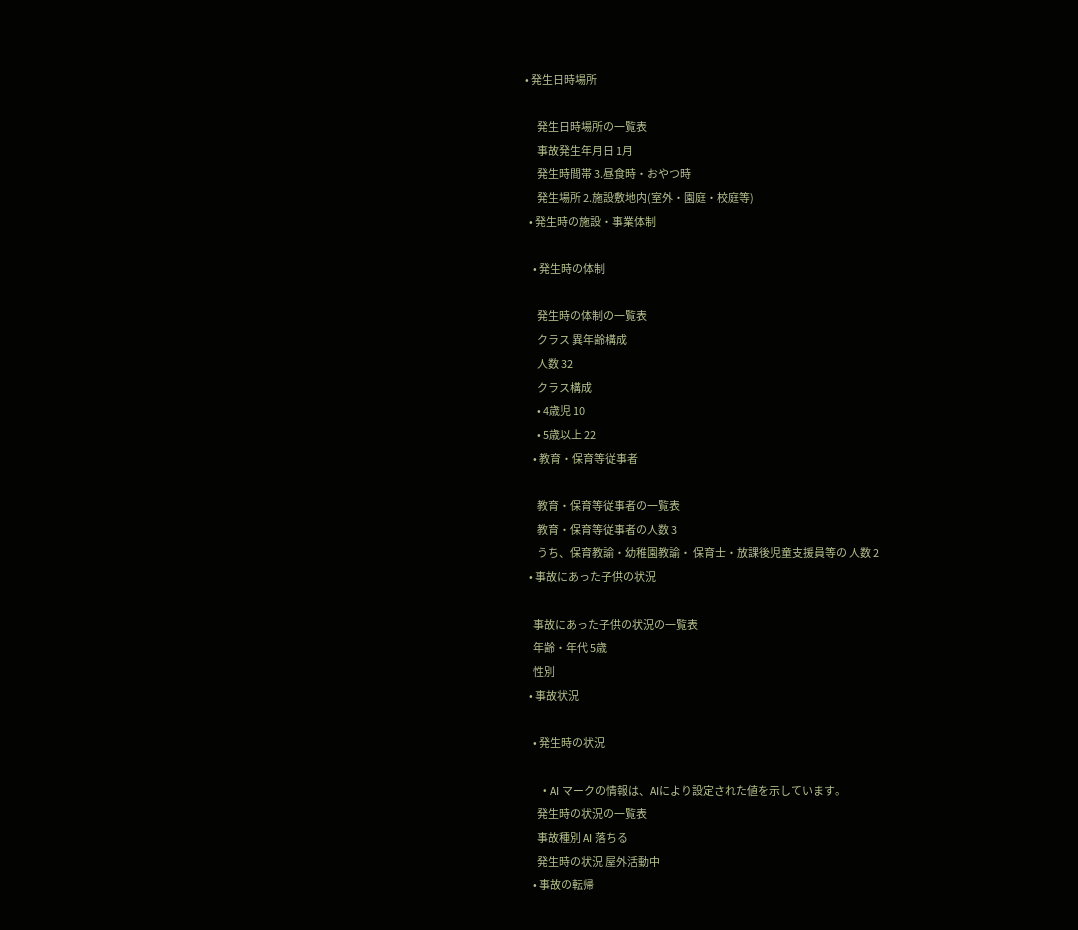• 発生日時場所

      発生日時場所の一覧表
      事故発生年月日 1月
      発生時間帯 3.昼食時・おやつ時
      発生場所 2.施設敷地内(室外・園庭・校庭等)
  • 発生時の施設・事業体制

    • 発生時の体制

      発生時の体制の一覧表
      クラス 異年齢構成
      人数 32
      クラス構成
      • 4歳児 10
      • 5歳以上 22
    • 教育・保育等従事者

      教育・保育等従事者の一覧表
      教育・保育等従事者の人数 3
      うち、保育教諭・幼稚園教諭・ 保育士・放課後児童支援員等の 人数 2
  • 事故にあった子供の状況

    事故にあった子供の状況の一覧表
    年齢・年代 5歳
    性別
  • 事故状況

    • 発生時の状況

      • AI マークの情報は、AIにより設定された値を示しています。
      発生時の状況の一覧表
      事故種別 AI 落ちる
      発生時の状況 屋外活動中
    • 事故の転帰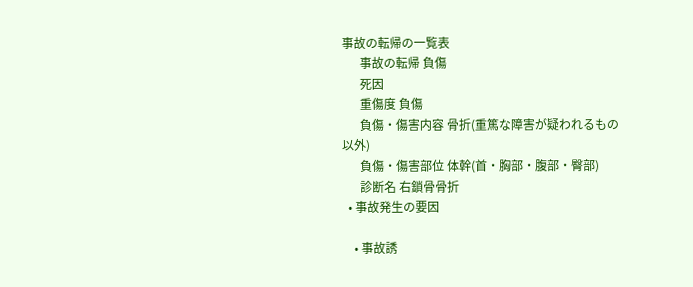事故の転帰の一覧表
      事故の転帰 負傷
      死因
      重傷度 負傷
      負傷・傷害内容 骨折(重篤な障害が疑われるもの以外)
      負傷・傷害部位 体幹(首・胸部・腹部・臀部)
      診断名 右鎖骨骨折
  • 事故発生の要因

    • 事故誘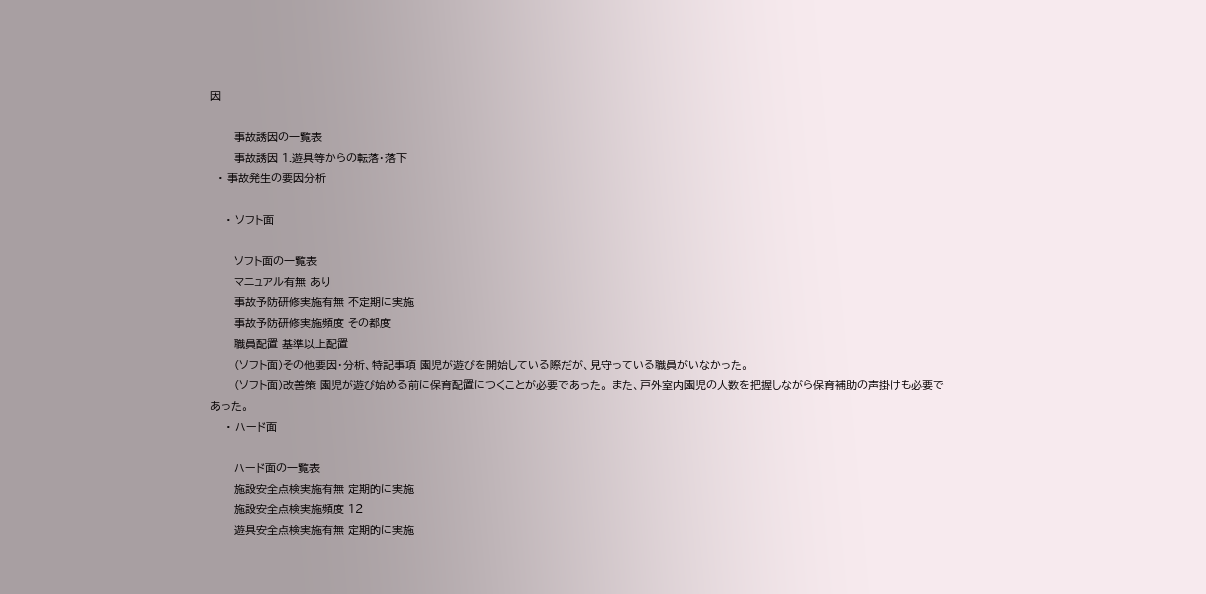因

      事故誘因の一覧表
      事故誘因 1.遊具等からの転落・落下
  • 事故発生の要因分析

    • ソフト面

      ソフト面の一覧表
      マニュアル有無 あり
      事故予防研修実施有無 不定期に実施
      事故予防研修実施頻度 その都度
      職員配置 基準以上配置
      (ソフト面)その他要因・分析、特記事項 園児が遊びを開始している際だが、見守っている職員がいなかった。
      (ソフト面)改善策 園児が遊び始める前に保育配置につくことが必要であった。 また、戸外室内園児の人数を把握しながら保育補助の声掛けも必要であった。
    • ハード面

      ハード面の一覧表
      施設安全点検実施有無 定期的に実施
      施設安全点検実施頻度 12
      遊具安全点検実施有無 定期的に実施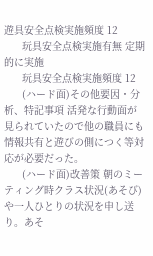遊具安全点検実施頻度 12
      玩具安全点検実施有無 定期的に実施
      玩具安全点検実施頻度 12
      (ハード面)その他要因・分析、特記事項 活発な行動面が見られていたので他の職員にも情報共有と遊びの側につく等対応が必要だった。
      (ハード面)改善策 朝のミーティング時クラス状況(あそび)や一人ひとりの状況を申し送り。あそ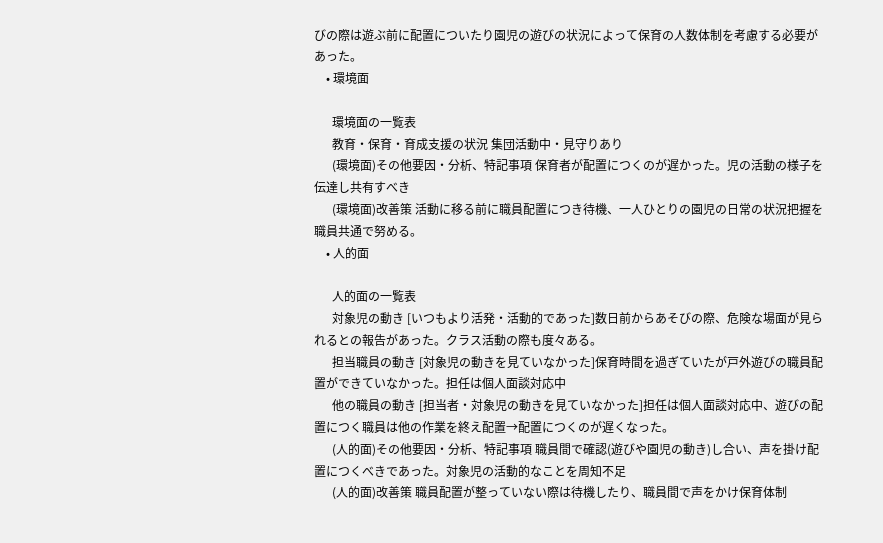びの際は遊ぶ前に配置についたり園児の遊びの状況によって保育の人数体制を考慮する必要があった。
    • 環境面

      環境面の一覧表
      教育・保育・育成支援の状況 集団活動中・見守りあり
      (環境面)その他要因・分析、特記事項 保育者が配置につくのが遅かった。児の活動の様子を伝達し共有すべき
      (環境面)改善策 活動に移る前に職員配置につき待機、一人ひとりの園児の日常の状況把握を職員共通で努める。
    • 人的面

      人的面の一覧表
      対象児の動き [いつもより活発・活動的であった]数日前からあそびの際、危険な場面が見られるとの報告があった。クラス活動の際も度々ある。
      担当職員の動き [対象児の動きを見ていなかった]保育時間を過ぎていたが戸外遊びの職員配置ができていなかった。担任は個人面談対応中
      他の職員の動き [担当者・対象児の動きを見ていなかった]担任は個人面談対応中、遊びの配置につく職員は他の作業を終え配置→配置につくのが遅くなった。
      (人的面)その他要因・分析、特記事項 職員間で確認(遊びや園児の動き)し合い、声を掛け配置につくべきであった。対象児の活動的なことを周知不足
      (人的面)改善策 職員配置が整っていない際は待機したり、職員間で声をかけ保育体制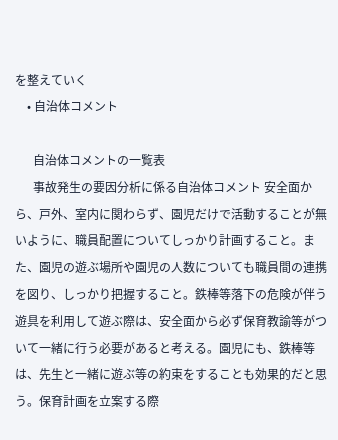を整えていく
    • 自治体コメント

      自治体コメントの一覧表
      事故発生の要因分析に係る自治体コメント 安全面から、戸外、室内に関わらず、園児だけで活動することが無いように、職員配置についてしっかり計画すること。また、園児の遊ぶ場所や園児の人数についても職員間の連携を図り、しっかり把握すること。鉄棒等落下の危険が伴う遊具を利用して遊ぶ際は、安全面から必ず保育教諭等がついて一緒に行う必要があると考える。園児にも、鉄棒等は、先生と一緒に遊ぶ等の約束をすることも効果的だと思う。保育計画を立案する際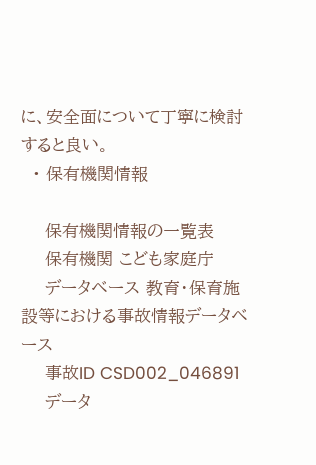に、安全面について丁寧に検討すると良い。
  • 保有機関情報

    保有機関情報の一覧表
    保有機関 こども家庭庁
    データベース 教育・保育施設等における事故情報データベース
    事故ID CSD002_046891
    データ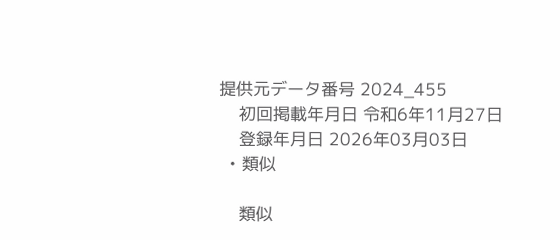提供元データ番号 2024_455
    初回掲載年月日 令和6年11月27日
    登録年月日 2026年03月03日
  • 類似

    類似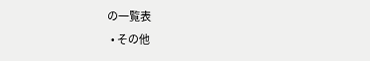の一覧表
  • その他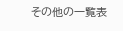その他の一覧表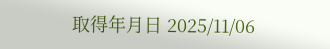取得年月日 2025/11/06